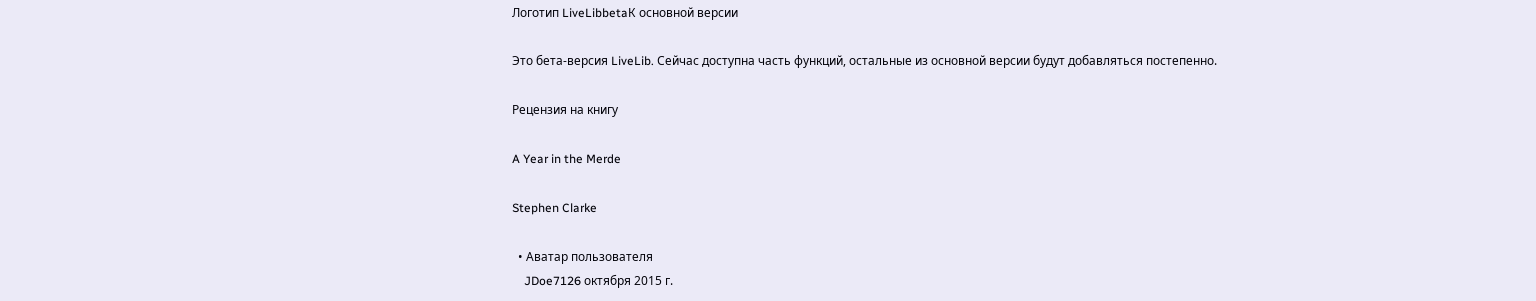Логотип LiveLibbetaК основной версии

Это бета-версия LiveLib. Сейчас доступна часть функций, остальные из основной версии будут добавляться постепенно.

Рецензия на книгу

A Year in the Merde

Stephen Clarke

  • Аватар пользователя
    JDoe7126 октября 2015 г.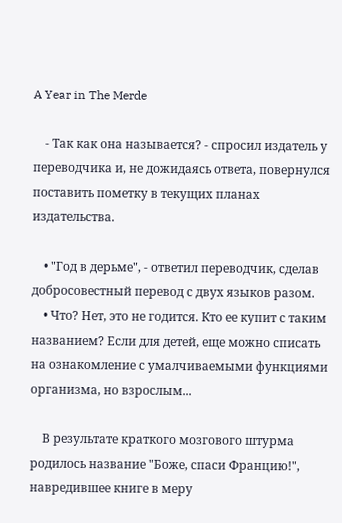A Year in The Merde

    - Так как она называется? - спросил издатель у переводчика и, не дожидаясь ответа, повернулся поставить пометку в текущих планах издательства.

    • "Год в дерьме", - ответил переводчик, сделав добросовестный перевод с двух языков разом.
    • Что? Нет, это не годится. Кто ее купит с таким названием? Если для детей, еще можно списать на ознакомление с умалчиваемыми функциями организма, но взрослым...

    В результате краткого мозгового штурма родилось название "Боже, спаси Францию!", навредившее книге в меру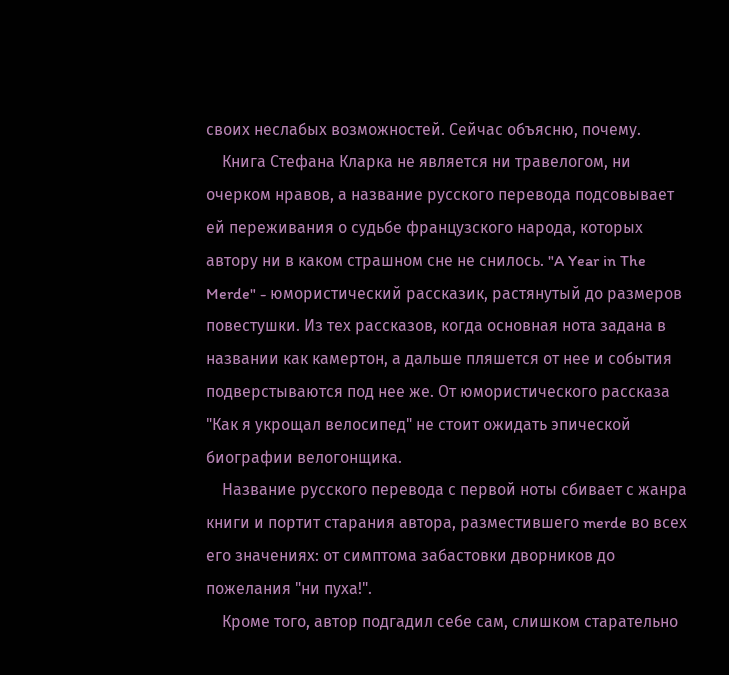своих неслабых возможностей. Сейчас объясню, почему.
    Книга Стефана Кларка не является ни травелогом, ни очерком нравов, а название русского перевода подсовывает ей переживания о судьбе французского народа, которых автору ни в каком страшном сне не снилось. "A Year in The Merde" - юмористический рассказик, растянутый до размеров повестушки. Из тех рассказов, когда основная нота задана в названии как камертон, а дальше пляшется от нее и события подверстываются под нее же. От юмористического рассказа "Как я укрощал велосипед" не стоит ожидать эпической биографии велогонщика.
    Название русского перевода с первой ноты сбивает с жанра книги и портит старания автора, разместившего merde во всех его значениях: от симптома забастовки дворников до пожелания "ни пуха!".
    Кроме того, автор подгадил себе сам, слишком старательно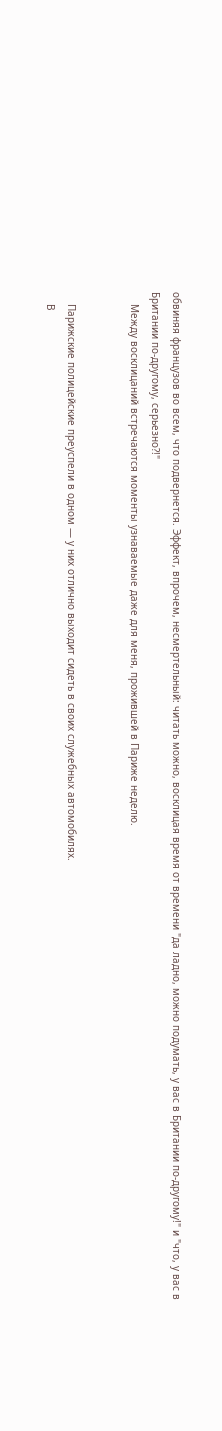обвиняя французов во всем, что подвернется. Эффект, впрочем, несмертельный: читать можно, восклицая время от времени "да ладно, можно подумать, у вас в Британии по-другому!" и "что, у вас в Британии по-другому, серьезно?!"
    Между восклицаний встречаются моменты узнаваемые даже для меня, прожившей в Париже неделю.


    Парижские полицейские преуспели в одном — у них отлично выходит сидеть в своих служебных автомобилях.
    В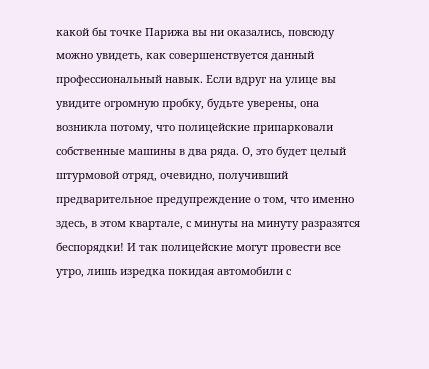какой бы точке Парижа вы ни оказались, повсюду можно увидеть, как совершенствуется данный профессиональный навык. Если вдруг на улице вы увидите огромную пробку, будьте уверены, она возникла потому, что полицейские припарковали собственные машины в два ряда. О, это будет целый штурмовой отряд, очевидно, получивший предварительное предупреждение о том, что именно здесь, в этом квартале, с минуты на минуту разразятся беспорядки! И так полицейские могут провести все утро, лишь изредка покидая автомобили с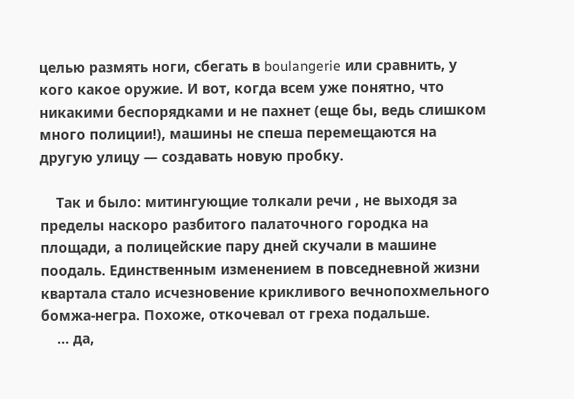целью размять ноги, сбегать в boulangerie или сравнить, у кого какое оружие. И вот, когда всем уже понятно, что никакими беспорядками и не пахнет (еще бы, ведь слишком много полиции!), машины не спеша перемещаются на другую улицу — создавать новую пробку.

    Так и было: митингующие толкали речи , не выходя за пределы наскоро разбитого палаточного городка на площади, а полицейские пару дней скучали в машине поодаль. Единственным изменением в повседневной жизни квартала стало исчезновение крикливого вечнопохмельного бомжа-негра. Похоже, откочевал от греха подальше.
    ... да,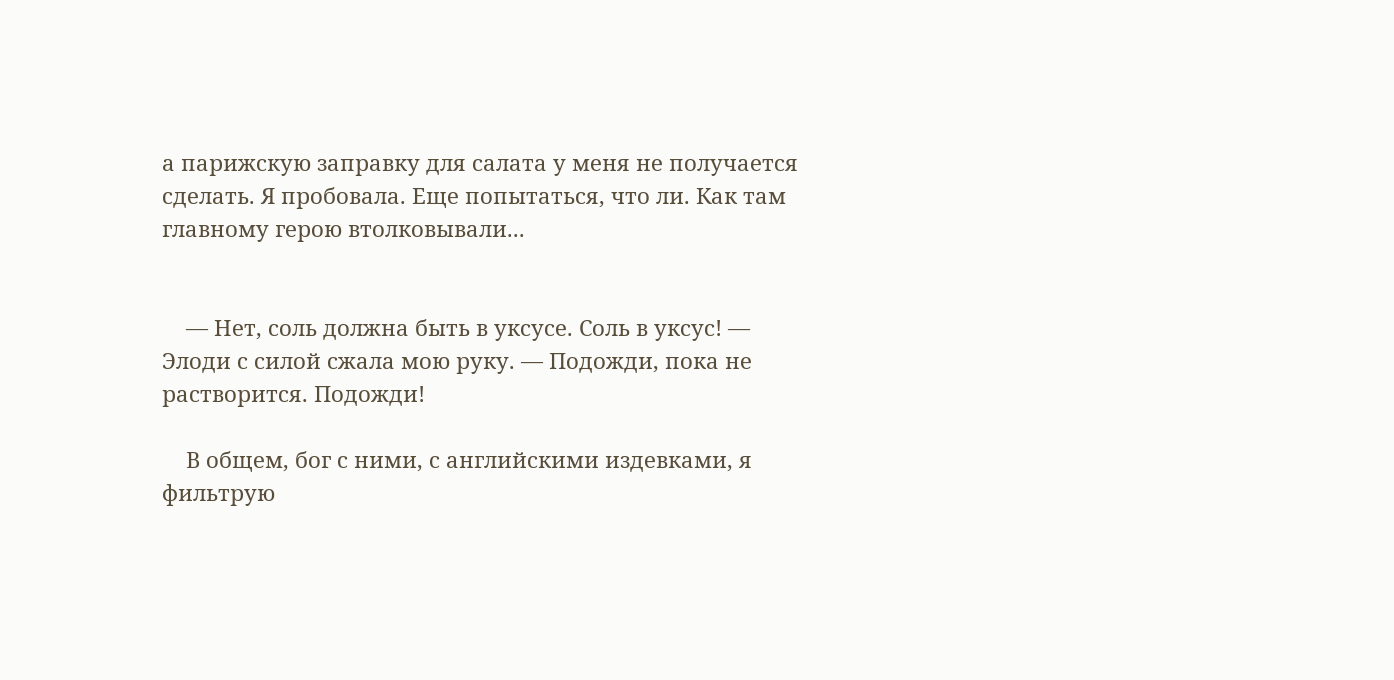а парижскую заправку для салата у меня не получается сделать. Я пробовала. Еще попытаться, что ли. Как там главному герою втолковывали...


    — Нет, соль должна быть в уксусе. Соль в уксус! — Элоди с силой сжала мою руку. — Подожди, пока не растворится. Подожди!

    В общем, бог с ними, с английскими издевками, я фильтрую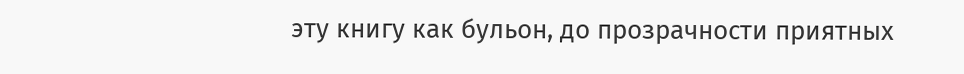эту книгу как бульон, до прозрачности приятных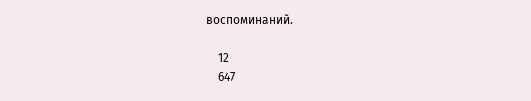воспоминаний.

    12
    647